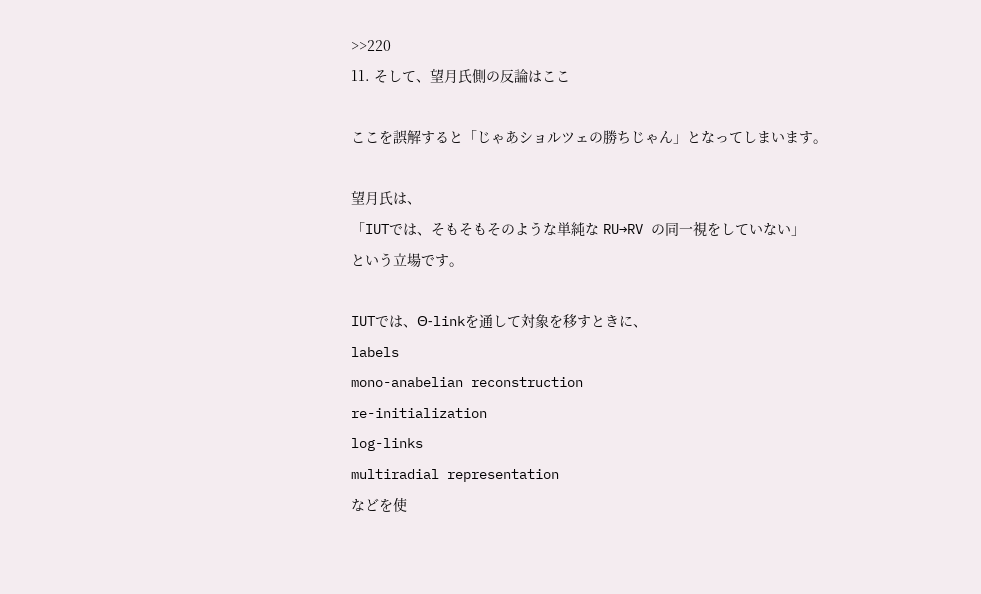>>220
11. そして、望月氏側の反論はここ

ここを誤解すると「じゃあショルツェの勝ちじゃん」となってしまいます。

望月氏は、
「IUTでは、そもそもそのような単純な RU→RV の同一視をしていない」
という立場です。

IUTでは、Θ-linkを通して対象を移すときに、
labels
mono-anabelian reconstruction
re-initialization
log-links
multiradial representation
などを使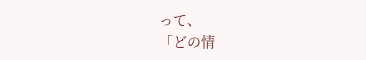って、
「どの情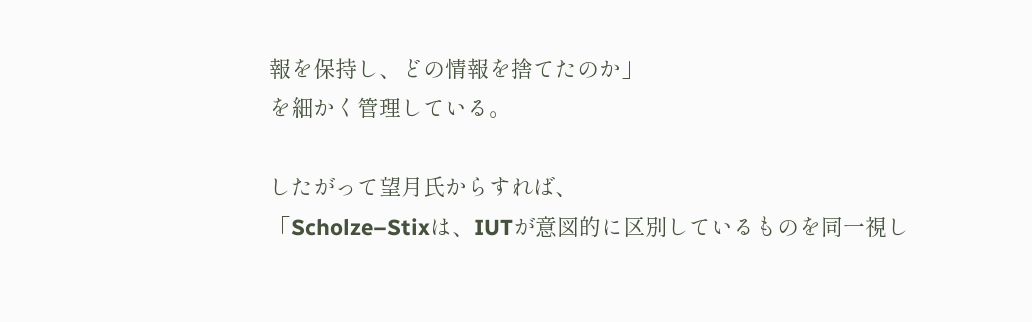報を保持し、どの情報を捨てたのか」
を細かく管理している。

したがって望月氏からすれば、
「Scholze–Stixは、IUTが意図的に区別しているものを同一視し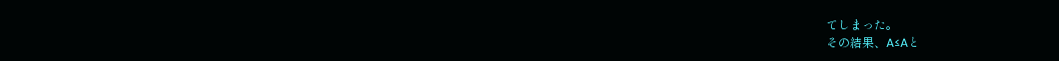てしまった。
その結果、A≤Aと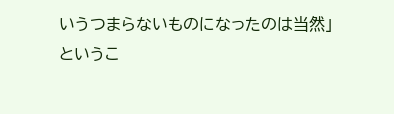いうつまらないものになったのは当然」
というこ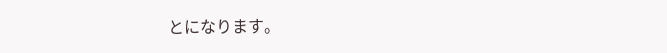とになります。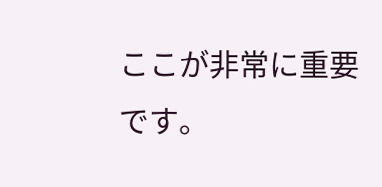ここが非常に重要です。